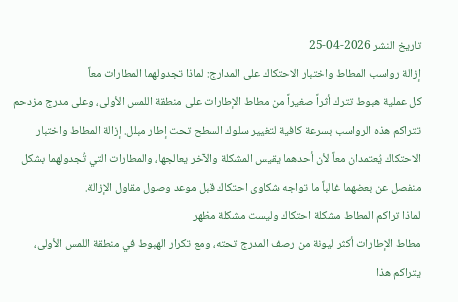تاريخ النشر 2026-04-25
إزالة رواسب المطاط واختبار الاحتكاك على المدارج: لماذا تجدولهما المطارات معاً
كل عملية هبوط تترك أثراً صغيراً من مطاط الإطارات على منطقة اللمس الأولى، وعلى مدرج مزدحم تتراكم هذه الرواسب بسرعة كافية لتغيير سلوك السطح تحت إطار مبلل. إزالة المطاط واختبار الاحتكاك يُعتمدان معاً لأن أحدهما يقيس المشكلة والآخر يعالجها، والمطارات التي تُجدولهما بشكل منفصل عن بعضهما غالباً ما تواجه شكاوى احتكاك قبل موعد وصول مقاول الإزالة.
لماذا تراكم المطاط مشكلة احتكاك وليست مشكلة مظهر
مطاط الإطارات أكثر ليونة من رصف المدرج تحته، ومع تكرار الهبوط في منطقة اللمس الأولى، يتراكم هذا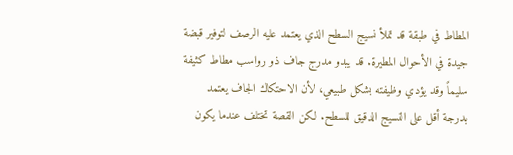المطاط في طبقة قد تملأ نسيج السطح الذي يعتمد عليه الرصف لتوفير قبضة جيدة في الأحوال المطيرة. قد يبدو مدرج جاف ذو رواسب مطاط كثيفة سليماً وقد يؤدي وظيفته بشكل طبيعي، لأن الاحتكاك الجاف يعتمد بدرجة أقل على النسيج الدقيق للسطح. لكن القصة تختلف عندما يكون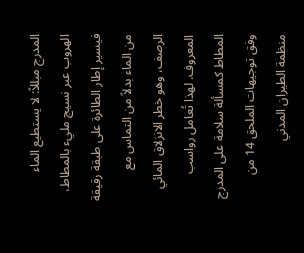المدرج مبللاً: لا يستطيع الماء الهروب عبر نسيج مليء بالمطاط، فيسير إطار الطائرة على طبقة رقيقة من الماء بدلاً من التماس مع الرصف، وهو خطر الانزلاق المائي المعروف. لهذا تُعامل رواسب المطاط كمسألة سلامة على المدرج وفق توجيهات الملحق 14 من منظمة الطيران المدني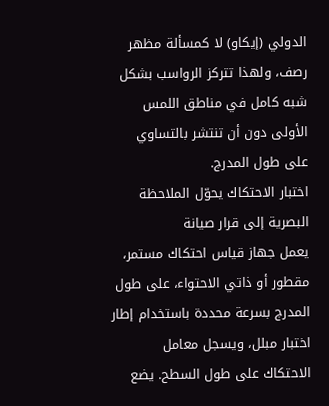الدولي (إيكاو) لا كمسألة مظهر رصف، ولهذا تتركز الرواسب بشكل شبه كامل في مناطق اللمس الأولى دون أن تنتشر بالتساوي على طول المدرج.
اختبار الاحتكاك يحوّل الملاحظة البصرية إلى قرار صيانة
يعمل جهاز قياس احتكاك مستمر، مقطور أو ذاتي الاحتواء، على طول المدرج بسرعة محددة باستخدام إطار اختبار مبلل، ويسجل معامل الاحتكاك على طول السطح. يضع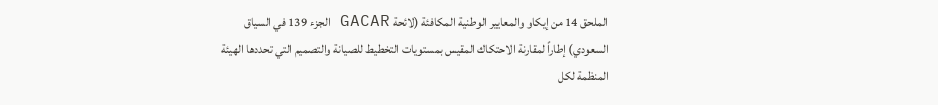الملحق 14 من إيكاو والمعايير الوطنية المكافئة (لائحة GACAR الجزء 139 في السياق السعودي) إطاراً لمقارنة الاحتكاك المقيس بمستويات التخطيط للصيانة والتصميم التي تحددها الهيئة المنظمة لكل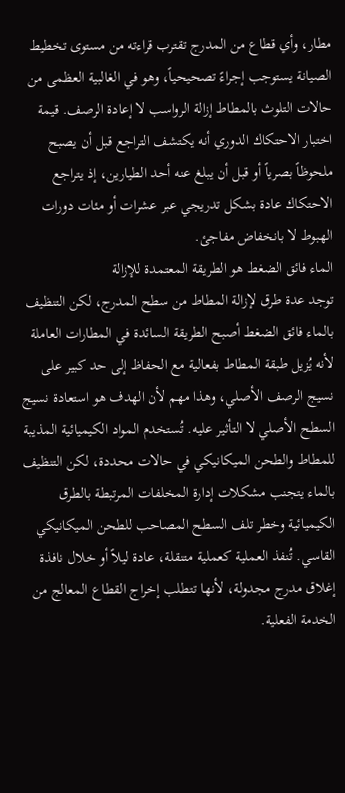مطار، وأي قطاع من المدرج تقترب قراءته من مستوى تخطيط الصيانة يستوجب إجراءً تصحيحياً، وهو في الغالبية العظمى من حالات التلوث بالمطاط إزالة الرواسب لا إعادة الرصف. قيمة اختبار الاحتكاك الدوري أنه يكتشف التراجع قبل أن يصبح ملحوظاً بصرياً أو قبل أن يبلغ عنه أحد الطيارين، إذ يتراجع الاحتكاك عادة بشكل تدريجي عبر عشرات أو مئات دورات الهبوط لا بانخفاض مفاجئ.
الماء فائق الضغط هو الطريقة المعتمدة للإزالة
توجد عدة طرق لإزالة المطاط من سطح المدرج، لكن التنظيف بالماء فائق الضغط أصبح الطريقة السائدة في المطارات العاملة لأنه يُزيل طبقة المطاط بفعالية مع الحفاظ إلى حد كبير على نسيج الرصف الأصلي، وهذا مهم لأن الهدف هو استعادة نسيج السطح الأصلي لا التأثير عليه. تُستخدم المواد الكيميائية المذيبة للمطاط والطحن الميكانيكي في حالات محددة، لكن التنظيف بالماء يتجنب مشكلات إدارة المخلفات المرتبطة بالطرق الكيميائية وخطر تلف السطح المصاحب للطحن الميكانيكي القاسي. تُنفذ العملية كعملية متنقلة، عادة ليلاً أو خلال نافذة إغلاق مدرج مجدولة، لأنها تتطلب إخراج القطاع المعالج من الخدمة الفعلية.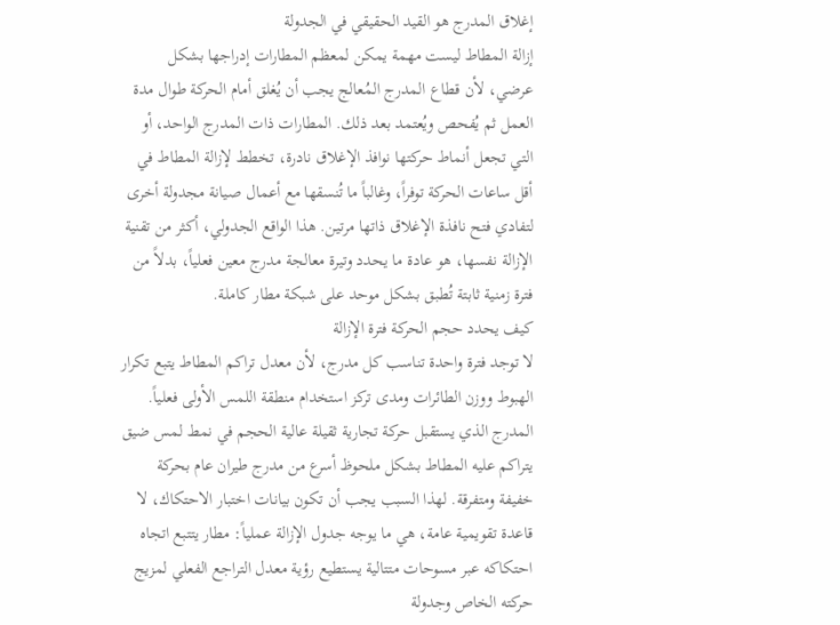إغلاق المدرج هو القيد الحقيقي في الجدولة
إزالة المطاط ليست مهمة يمكن لمعظم المطارات إدراجها بشكل عرضي، لأن قطاع المدرج المُعالج يجب أن يُغلق أمام الحركة طوال مدة العمل ثم يُفحص ويُعتمد بعد ذلك. المطارات ذات المدرج الواحد، أو التي تجعل أنماط حركتها نوافذ الإغلاق نادرة، تخطط لإزالة المطاط في أقل ساعات الحركة توفراً، وغالباً ما تُنسقها مع أعمال صيانة مجدولة أخرى لتفادي فتح نافذة الإغلاق ذاتها مرتين. هذا الواقع الجدولي، أكثر من تقنية الإزالة نفسها، هو عادة ما يحدد وتيرة معالجة مدرج معين فعلياً، بدلاً من فترة زمنية ثابتة تُطبق بشكل موحد على شبكة مطار كاملة.
كيف يحدد حجم الحركة فترة الإزالة
لا توجد فترة واحدة تناسب كل مدرج، لأن معدل تراكم المطاط يتبع تكرار الهبوط ووزن الطائرات ومدى تركز استخدام منطقة اللمس الأولى فعلياً. المدرج الذي يستقبل حركة تجارية ثقيلة عالية الحجم في نمط لمس ضيق يتراكم عليه المطاط بشكل ملحوظ أسرع من مدرج طيران عام بحركة خفيفة ومتفرقة. لهذا السبب يجب أن تكون بيانات اختبار الاحتكاك، لا قاعدة تقويمية عامة، هي ما يوجه جدول الإزالة عملياً: مطار يتتبع اتجاه احتكاكه عبر مسوحات متتالية يستطيع رؤية معدل التراجع الفعلي لمزيج حركته الخاص وجدولة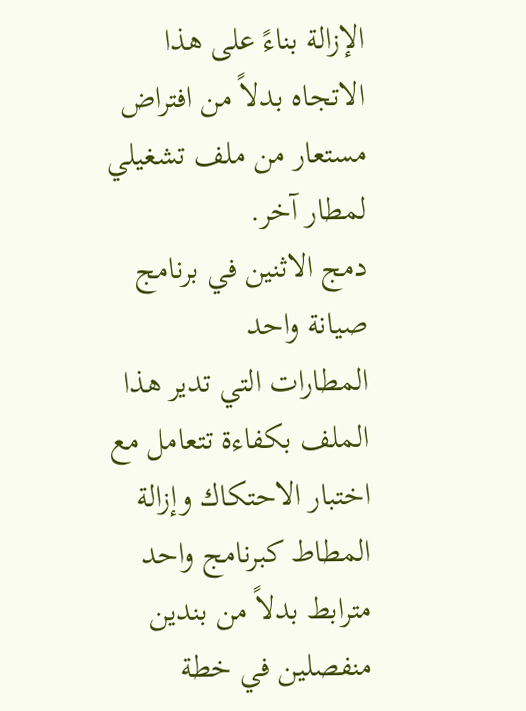الإزالة بناءً على هذا الاتجاه بدلاً من افتراض مستعار من ملف تشغيلي لمطار آخر.
دمج الاثنين في برنامج صيانة واحد
المطارات التي تدير هذا الملف بكفاءة تتعامل مع اختبار الاحتكاك وإزالة المطاط كبرنامج واحد مترابط بدلاً من بندين منفصلين في خطة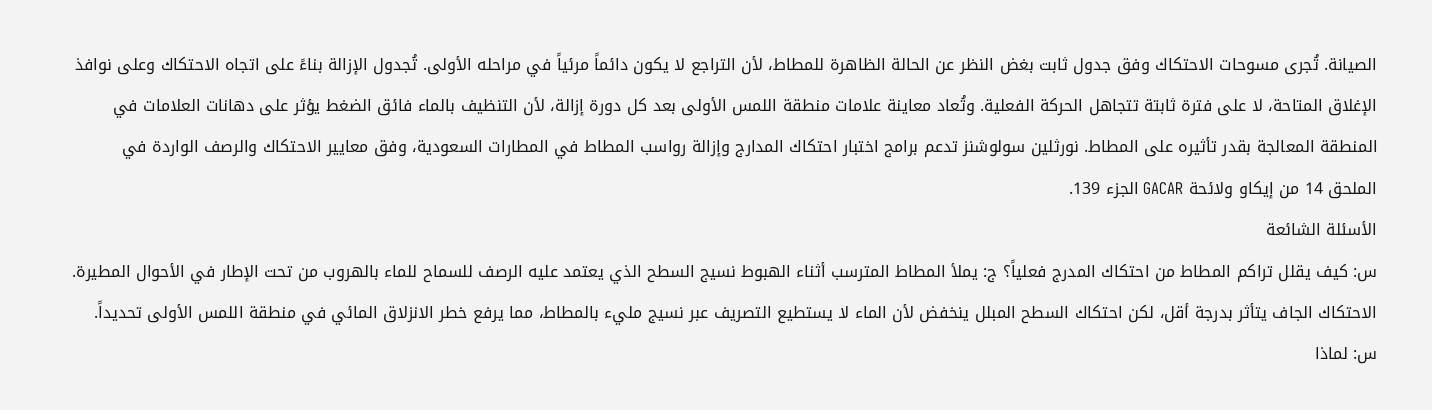الصيانة. تُجرى مسوحات الاحتكاك وفق جدول ثابت بغض النظر عن الحالة الظاهرة للمطاط، لأن التراجع لا يكون دائماً مرئياً في مراحله الأولى. تُجدول الإزالة بناءً على اتجاه الاحتكاك وعلى نوافذ الإغلاق المتاحة، لا على فترة ثابتة تتجاهل الحركة الفعلية. وتُعاد معاينة علامات منطقة اللمس الأولى بعد كل دورة إزالة، لأن التنظيف بالماء فائق الضغط يؤثر على دهانات العلامات في المنطقة المعالجة بقدر تأثيره على المطاط. نورثلين سولوشنز تدعم برامج اختبار احتكاك المدارج وإزالة رواسب المطاط في المطارات السعودية، وفق معايير الاحتكاك والرصف الواردة في الملحق 14 من إيكاو ولائحة GACAR الجزء 139.
الأسئلة الشائعة
س: كيف يقلل تراكم المطاط من احتكاك المدرج فعلياً؟ ج: يملأ المطاط المترسب أثناء الهبوط نسيج السطح الذي يعتمد عليه الرصف للسماح للماء بالهروب من تحت الإطار في الأحوال المطيرة. الاحتكاك الجاف يتأثر بدرجة أقل، لكن احتكاك السطح المبلل ينخفض لأن الماء لا يستطيع التصريف عبر نسيج مليء بالمطاط، مما يرفع خطر الانزلاق المائي في منطقة اللمس الأولى تحديداً.
س: لماذا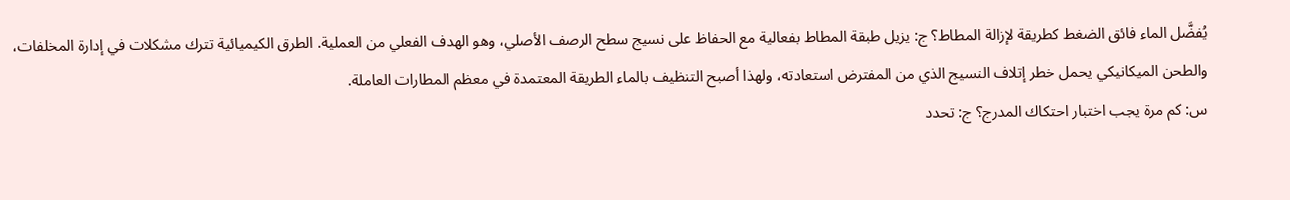يُفضَّل الماء فائق الضغط كطريقة لإزالة المطاط؟ ج: يزيل طبقة المطاط بفعالية مع الحفاظ على نسيج سطح الرصف الأصلي، وهو الهدف الفعلي من العملية. الطرق الكيميائية تترك مشكلات في إدارة المخلفات، والطحن الميكانيكي يحمل خطر إتلاف النسيج الذي من المفترض استعادته، ولهذا أصبح التنظيف بالماء الطريقة المعتمدة في معظم المطارات العاملة.
س: كم مرة يجب اختبار احتكاك المدرج؟ ج: تحدد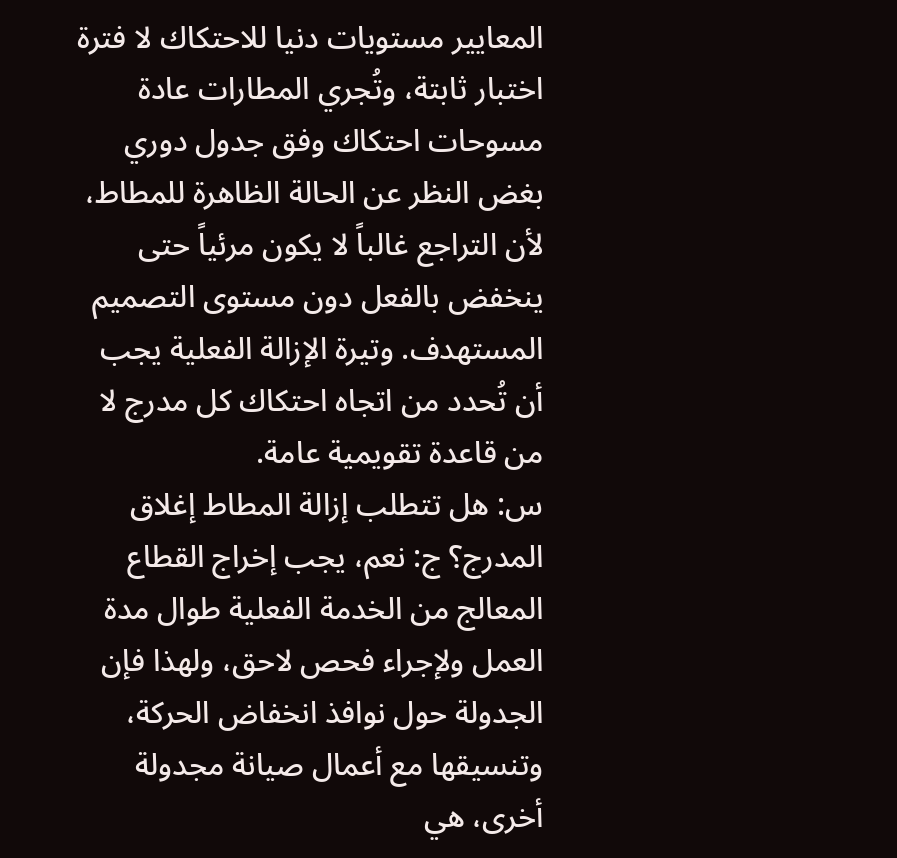المعايير مستويات دنيا للاحتكاك لا فترة اختبار ثابتة، وتُجري المطارات عادة مسوحات احتكاك وفق جدول دوري بغض النظر عن الحالة الظاهرة للمطاط، لأن التراجع غالباً لا يكون مرئياً حتى ينخفض بالفعل دون مستوى التصميم المستهدف. وتيرة الإزالة الفعلية يجب أن تُحدد من اتجاه احتكاك كل مدرج لا من قاعدة تقويمية عامة.
س: هل تتطلب إزالة المطاط إغلاق المدرج؟ ج: نعم، يجب إخراج القطاع المعالج من الخدمة الفعلية طوال مدة العمل ولإجراء فحص لاحق، ولهذا فإن الجدولة حول نوافذ انخفاض الحركة، وتنسيقها مع أعمال صيانة مجدولة أخرى، هي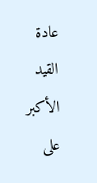عادة القيد الأكبر على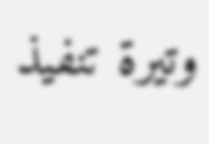وتيرة تنفيذ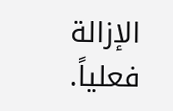الإزالة فعلياً.